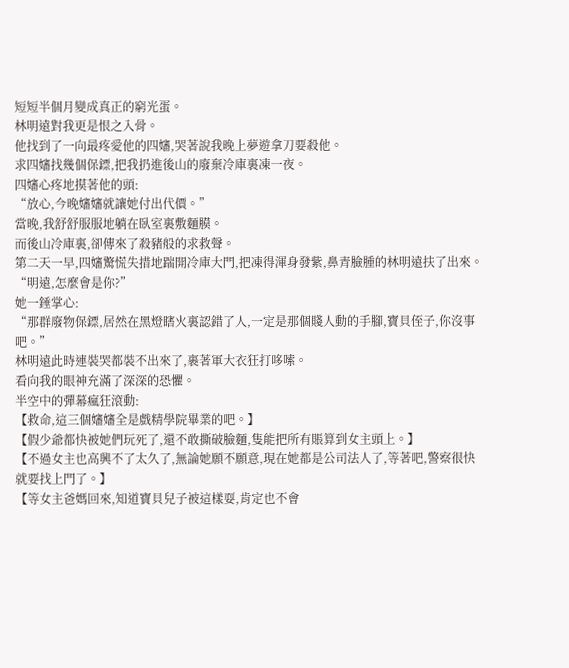短短半個月變成真正的窮光蛋。
林明遠對我更是恨之入骨。
他找到了一向最疼愛他的四嬸,哭著說我晚上夢遊拿刀要殺他。
求四嬸找幾個保鏢,把我扔進後山的廢棄冷庫裏凍一夜。
四嬸心疼地摸著他的頭:
“放心,今晚嬸嬸就讓她付出代價。”
當晚,我舒舒服服地躺在臥室裏敷麵膜。
而後山冷庫裏,卻傳來了殺豬般的求救聲。
第二天一早,四嬸驚慌失措地踹開冷庫大門,把凍得渾身發紫,鼻青臉腫的林明遠扶了出來。
“明遠,怎麼會是你?”
她一錘掌心:
“那群廢物保鏢,居然在黑燈瞎火裏認錯了人,一定是那個賤人動的手腳,寶貝侄子,你沒事吧。”
林明遠此時連裝哭都裝不出來了,裹著軍大衣狂打哆嗦。
看向我的眼神充滿了深深的恐懼。
半空中的彈幕瘋狂滾動:
【救命,這三個嬸嬸全是戲精學院畢業的吧。】
【假少爺都快被她們玩死了,還不敢撕破臉麵,隻能把所有賬算到女主頭上。】
【不過女主也高興不了太久了,無論她願不願意,現在她都是公司法人了,等著吧,警察很快就要找上門了。】
【等女主爸媽回來,知道寶貝兒子被這樣耍,肯定也不會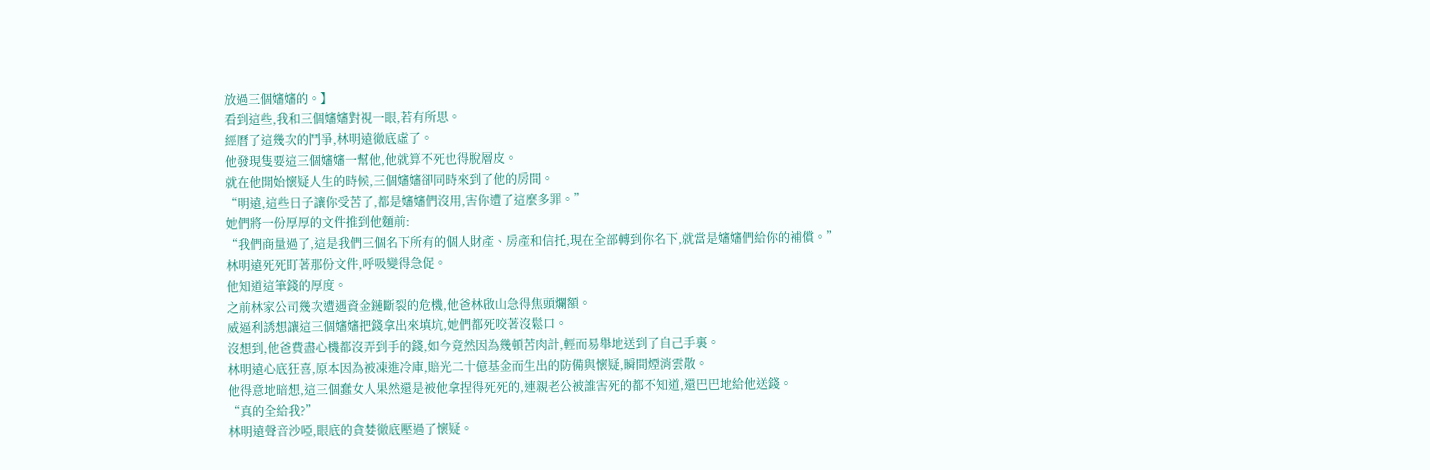放過三個嬸嬸的。】
看到這些,我和三個嬸嬸對視一眼,若有所思。
經曆了這幾次的鬥爭,林明遠徹底虛了。
他發現隻要這三個嬸嬸一幫他,他就算不死也得脫層皮。
就在他開始懷疑人生的時候,三個嬸嬸卻同時來到了他的房間。
“明遠,這些日子讓你受苦了,都是嬸嬸們沒用,害你遭了這麼多罪。”
她們將一份厚厚的文件推到他麵前:
“我們商量過了,這是我們三個名下所有的個人財產、房產和信托,現在全部轉到你名下,就當是嬸嬸們給你的補償。”
林明遠死死盯著那份文件,呼吸變得急促。
他知道這筆錢的厚度。
之前林家公司幾次遭遇資金鏈斷裂的危機,他爸林啟山急得焦頭爛額。
威逼利誘想讓這三個嬸嬸把錢拿出來填坑,她們都死咬著沒鬆口。
沒想到,他爸費盡心機都沒弄到手的錢,如今竟然因為幾頓苦肉計,輕而易舉地送到了自己手裏。
林明遠心底狂喜,原本因為被凍進冷庫,賠光二十億基金而生出的防備與懷疑,瞬間煙消雲散。
他得意地暗想,這三個蠢女人果然還是被他拿捏得死死的,連親老公被誰害死的都不知道,還巴巴地給他送錢。
“真的全給我?”
林明遠聲音沙啞,眼底的貪婪徹底壓過了懷疑。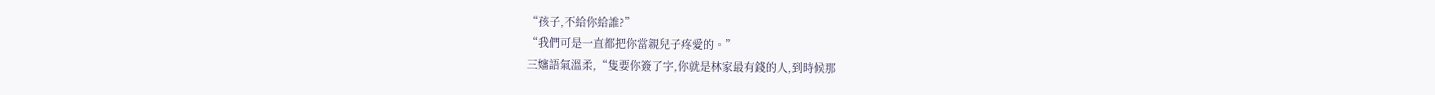“孩子,不給你給誰?”
“我們可是一直都把你當親兒子疼愛的。”
三嬸語氣溫柔,“隻要你簽了字,你就是林家最有錢的人,到時候那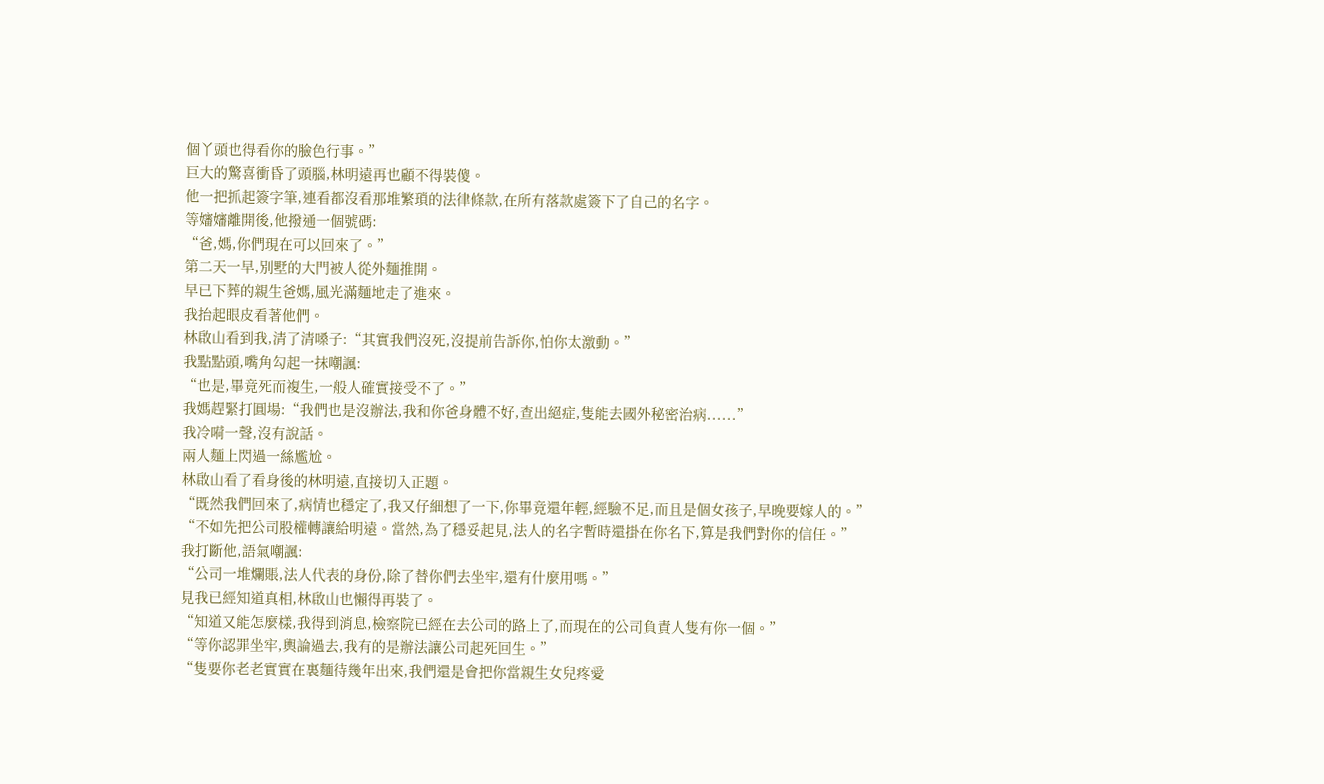個丫頭也得看你的臉色行事。”
巨大的驚喜衝昏了頭腦,林明遠再也顧不得裝傻。
他一把抓起簽字筆,連看都沒看那堆繁瑣的法律條款,在所有落款處簽下了自己的名字。
等嬸嬸離開後,他撥通一個號碼:
“爸,媽,你們現在可以回來了。”
第二天一早,別墅的大門被人從外麵推開。
早已下葬的親生爸媽,風光滿麵地走了進來。
我抬起眼皮看著他們。
林啟山看到我,清了清嗓子:“其實我們沒死,沒提前告訴你,怕你太激動。”
我點點頭,嘴角勾起一抹嘲諷:
“也是,畢竟死而複生,一般人確實接受不了。”
我媽趕緊打圓場:“我們也是沒辦法,我和你爸身體不好,查出絕症,隻能去國外秘密治病......”
我冷嗬一聲,沒有說話。
兩人麵上閃過一絲尷尬。
林啟山看了看身後的林明遠,直接切入正題。
“既然我們回來了,病情也穩定了,我又仔細想了一下,你畢竟還年輕,經驗不足,而且是個女孩子,早晚要嫁人的。”
“不如先把公司股權轉讓給明遠。當然,為了穩妥起見,法人的名字暫時還掛在你名下,算是我們對你的信任。”
我打斷他,語氣嘲諷:
“公司一堆爛賬,法人代表的身份,除了替你們去坐牢,還有什麼用嗎。”
見我已經知道真相,林啟山也懶得再裝了。
“知道又能怎麼樣,我得到消息,檢察院已經在去公司的路上了,而現在的公司負責人隻有你一個。”
“等你認罪坐牢,輿論過去,我有的是辦法讓公司起死回生。”
“隻要你老老實實在裏麵待幾年出來,我們還是會把你當親生女兒疼愛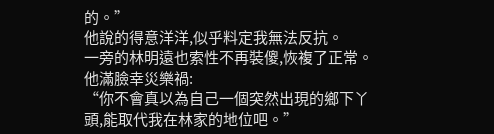的。”
他說的得意洋洋,似乎料定我無法反抗。
一旁的林明遠也索性不再裝傻,恢複了正常。
他滿臉幸災樂禍:
“你不會真以為自己一個突然出現的鄉下丫頭,能取代我在林家的地位吧。”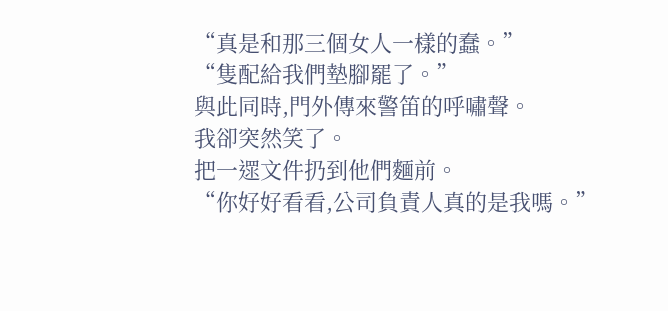“真是和那三個女人一樣的蠢。”
“隻配給我們墊腳罷了。”
與此同時,門外傳來警笛的呼嘯聲。
我卻突然笑了。
把一遝文件扔到他們麵前。
“你好好看看,公司負責人真的是我嗎。”